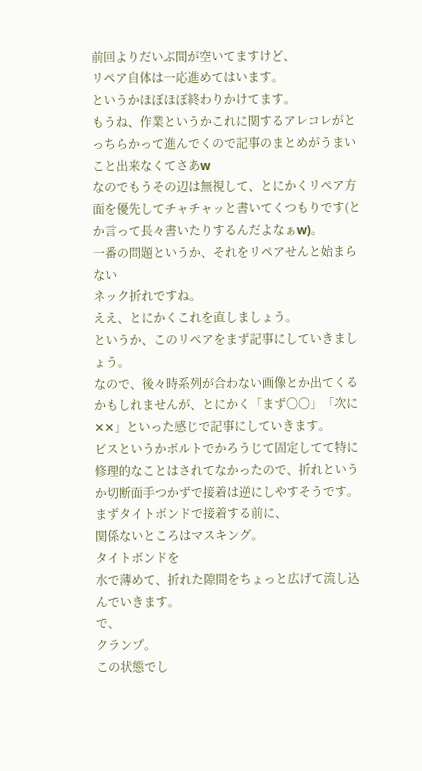前回よりだいぶ間が空いてますけど、
リペア自体は一応進めてはいます。
というかほぼほぼ終わりかけてます。
もうね、作業というかこれに関するアレコレがとっちらかって進んでくので記事のまとめがうまいこと出来なくてさあw
なのでもうその辺は無視して、とにかくリペア方面を優先してチャチャッと書いてくつもりです(とか言って長々書いたりするんだよなぁw)。
一番の問題というか、それをリペアせんと始まらない
ネック折れですね。
ええ、とにかくこれを直しましょう。
というか、このリペアをまず記事にしていきましょう。
なので、後々時系列が合わない画像とか出てくるかもしれませんが、とにかく「まず〇〇」「次に✕✕」といった感じで記事にしていきます。
ビスというかボルトでかろうじて固定してて特に修理的なことはされてなかったので、折れというか切断面手つかずで接着は逆にしやすそうです。
まずタイトボンドで接着する前に、
関係ないところはマスキング。
タイトボンドを
水で薄めて、折れた隙間をちょっと広げて流し込んでいきます。
で、
クランプ。
この状態でし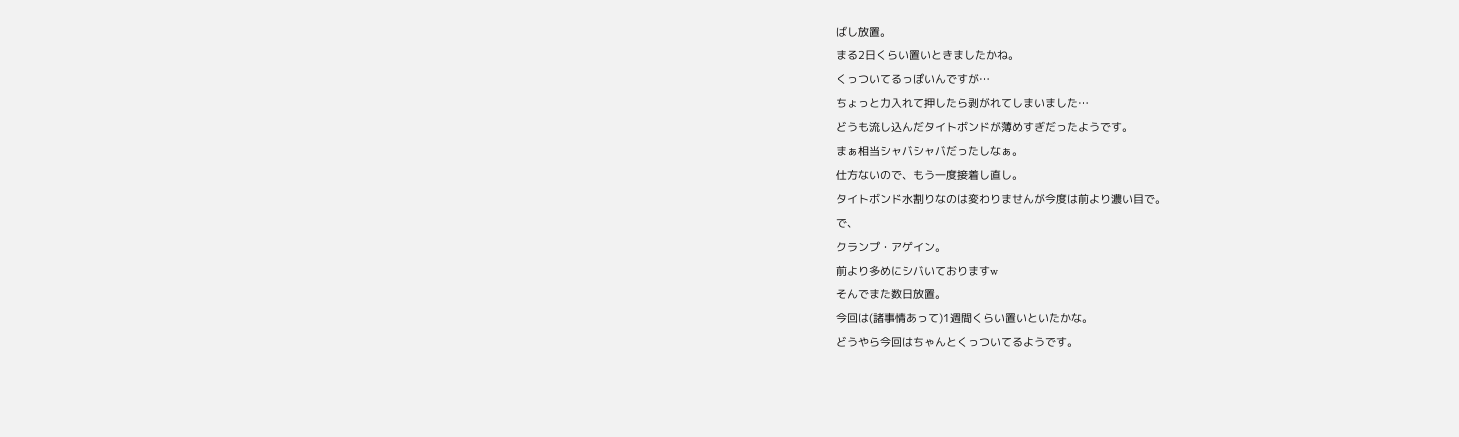ばし放置。
まる2日くらい置いときましたかね。
くっついてるっぽいんですが…
ちょっと力入れて押したら剥がれてしまいました…
どうも流し込んだタイトボンドが薄めすぎだったようです。
まぁ相当シャバシャバだったしなぁ。
仕方ないので、もう一度接着し直し。
タイトボンド水割りなのは変わりませんが今度は前より濃い目で。
で、
クランプ・アゲイン。
前より多めにシバいておりますw
そんでまた数日放置。
今回は(諸事情あって)1週間くらい置いといたかな。
どうやら今回はちゃんとくっついてるようです。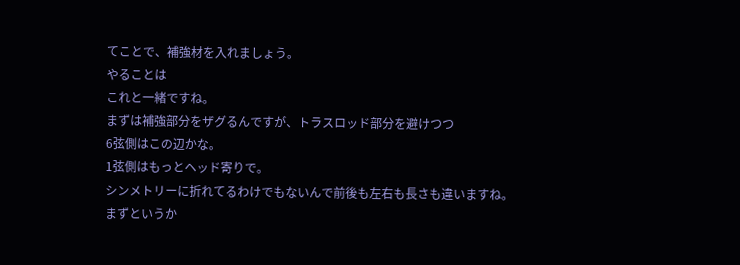てことで、補強材を入れましょう。
やることは
これと一緒ですね。
まずは補強部分をザグるんですが、トラスロッド部分を避けつつ
6弦側はこの辺かな。
1弦側はもっとヘッド寄りで。
シンメトリーに折れてるわけでもないんで前後も左右も長さも違いますね。
まずというか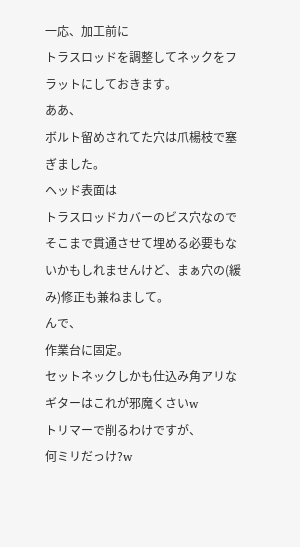一応、加工前に
トラスロッドを調整してネックをフラットにしておきます。
ああ、
ボルト留めされてた穴は爪楊枝で塞ぎました。
ヘッド表面は
トラスロッドカバーのビス穴なのでそこまで貫通させて埋める必要もないかもしれませんけど、まぁ穴の(緩み)修正も兼ねまして。
んで、
作業台に固定。
セットネックしかも仕込み角アリなギターはこれが邪魔くさいw
トリマーで削るわけですが、
何ミリだっけ?w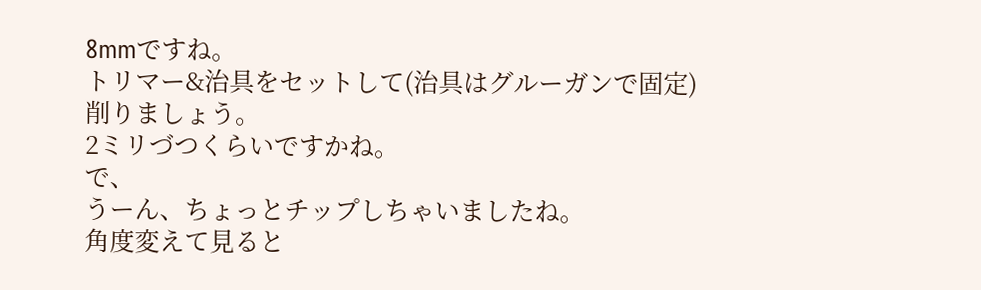8mmですね。
トリマー&治具をセットして(治具はグルーガンで固定)
削りましょう。
2ミリづつくらいですかね。
で、
うーん、ちょっとチップしちゃいましたね。
角度変えて見ると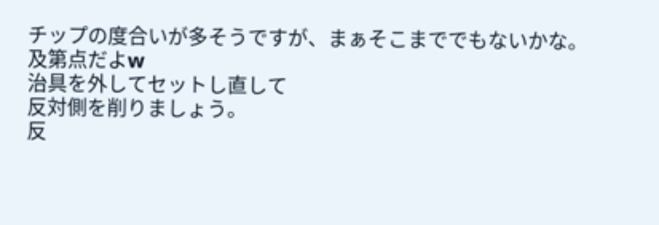チップの度合いが多そうですが、まぁそこまででもないかな。
及第点だよw
治具を外してセットし直して
反対側を削りましょう。
反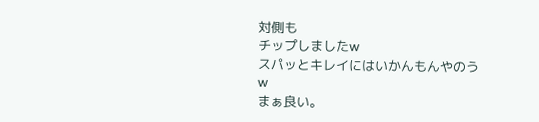対側も
チップしましたw
スパッとキレイにはいかんもんやのうw
まぁ良い。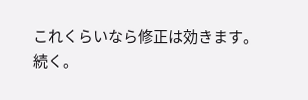これくらいなら修正は効きます。
続く。